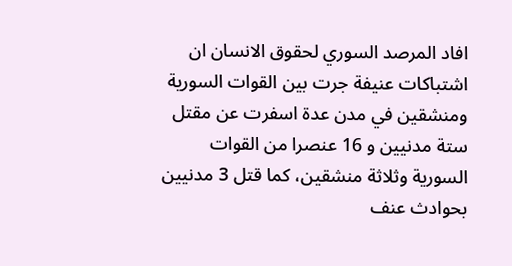افاد المرصد السوري لحقوق الانسان ان اشتباكات عنيفة جرت بين القوات السورية ومنشقين في مدن عدة اسفرت عن مقتل ستة مدنيين و 16 عنصرا من القوات السورية وثلاثة منشقين، كما قتل 3 مدنيين بحوادث عنف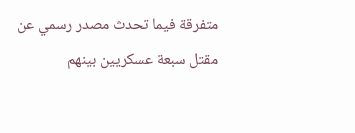متفرقة فيما تحدث مصدر رسمي عن مقتل سبعة عسكريين بينهم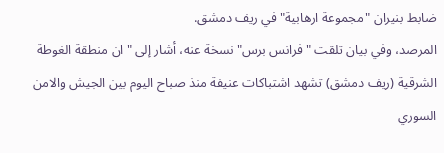ضابط بنيران "مجموعة ارهابية" في ريف دمشق.
المرصد، وفي بيان تلقت "فرانس برس" نسخة عنه، أشار إلى "ان منطقة الغوطة الشرقية (ريف دمشق) تشهد اشتباكات عنيفة منذ صباح اليوم بين الجيش والامن السوري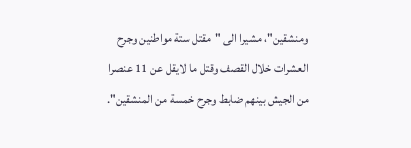ومنشقين"، مشيرا الى "مقتل ستة مواطنين وجرح العشرات خلال القصف وقتل ما لايقل عن 11 عنصرا من الجيش بينهم ضابط وجرح خمسة من المنشقين".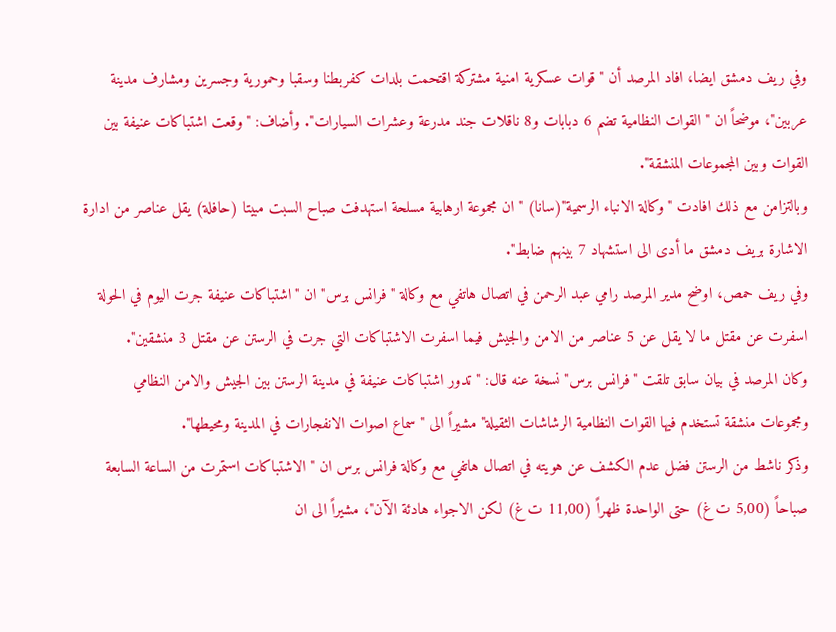وفي ريف دمشق ايضا، افاد المرصد أن "قوات عسكرية امنية مشتركة اقتحمت بلدات كفربطنا وسقبا وحمورية وجسرين ومشارف مدينة عربين"، موضحاً ان "القوات النظامية تضم 6 دبابات و8 ناقلات جند مدرعة وعشرات السيارات". وأضاف: "وقعت اشتباكات عنيفة بين القوات وبين المجموعات المنشقة".
وبالتزامن مع ذلك افادت "وكالة الانباء الرسمية"(سانا) "ان مجموعة ارهابية مسلحة استهدفت صباح السبت مبيتا (حافلة) يقل عناصر من ادارة الاشارة بريف دمشق ما أدى الى استشهاد 7 بينهم ضابط".
وفي ريف حمص، اوضح مدير المرصد رامي عبد الرحمن في اتصال هاتفي مع وكالة "فرانس برس" ان "اشتباكات عنيفة جرت اليوم في الحولة اسفرت عن مقتل ما لا يقل عن 5 عناصر من الامن والجيش فيما اسفرت الاشتباكات التي جرت في الرستن عن مقتل 3 منشقين".
وكان المرصد في بيان سابق تلقت "فرانس برس" نسخة عنه قال: "تدور اشتباكات عنيفة في مدينة الرستن بين الجيش والامن النظامي ومجموعات منشقة تستخدم فيها القوات النظامية الرشاشات الثقيلة" مشيراً الى "سماع اصوات الانفجارات في المدينة ومحيطها".
وذكر ناشط من الرستن فضل عدم الكشف عن هويته في اتصال هاتفي مع وكالة فرانس برس ان "الاشتباكات استمرت من الساعة السابعة صباحاً (5,00 ت غ) حتى الواحدة ظهراً (11,00 ت غ) لكن الاجواء هادئة الآن"، مشيراً الى ان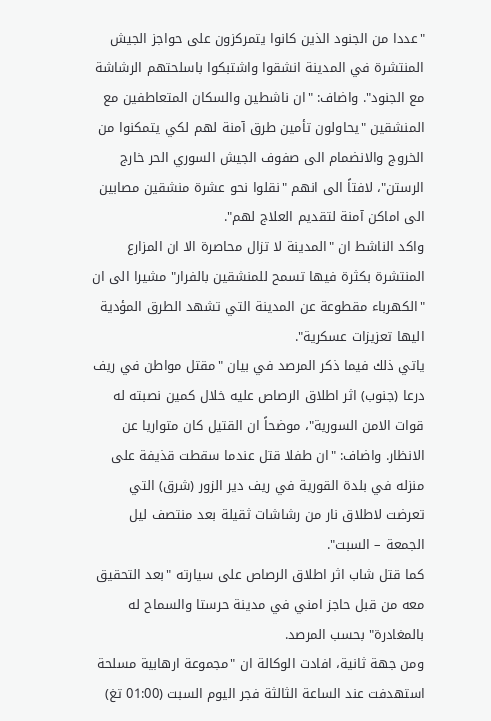"عددا من الجنود الذين كانوا يتمركزون على حواجز الجيش المنتشرة في المدينة انشقوا واشتبكوا باسلحتهم الرشاشة مع الجنود". واضاف: "ان ناشطين والسكان المتعاطفين مع المنشقين "يحاولون تأمين طرق آمنة لهم لكي يتمكنوا من الخروج والانضمام الى صفوف الجيش السوري الحر خارج الرستن"، لافتاً الى انهم "نقلوا نحو عشرة منشقين مصابين الى اماكن آمنة لتقديم العلاج لهم".
واكد الناشط ان "المدينة لا تزال محاصرة الا ان المزارع المنتشرة بكثرة فيها تسمح للمنشقين بالفرار" مشيرا الى ان "الكهرباء مقطوعة عن المدينة التي تشهد الطرق المؤدية اليها تعزيزات عسكرية".
ياتي ذلك فيما ذكر المرصد في بيان "مقتل مواطن في ريف درعا (جنوب) اثر اطلاق الرصاص عليه خلال كمين نصبته له قوات الامن السورية"، موضحاً ان القتيل كان متواريا عن الانظار. واضاف: "ان طفلا قتل عندما سقطت قذيفة على منزله في بلدة القورية في ريف دير الزور (شرق) التي تعرضت لاطلاق نار من رشاشات ثقيلة بعد منتصف ليل الجمعة – السبت".
كما قتل شاب اثر اطلاق الرصاص على سيارته "بعد التحقيق معه من قبل حاجز امني في مدينة حرستا والسماح له بالمغادرة" بحسب المرصد.
ومن جهة ثانية، افادت الوكالة ان "مجموعة ارهابية مسلحة استهدفت عند الساعة الثالثة فجر اليوم السبت (01:00 تغ)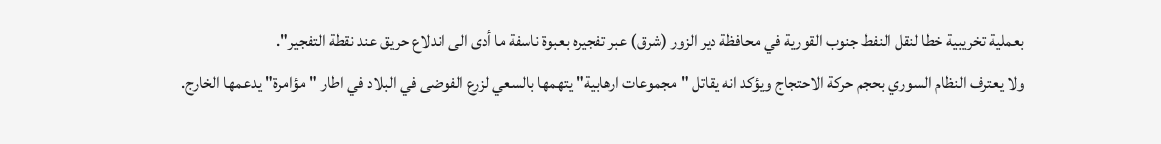بعملية تخريبية خطا لنقل النفط جنوب القورية في محافظة دير الزور (شرق) عبر تفجيره بعبوة ناسفة ما أدى الى اندلاع حريق عند نقطة التفجير".
ولا يعترف النظام السوري بحجم حركة الاحتجاج ويؤكد انه يقاتل "مجموعات ارهابية" يتهمها بالسعي لزرع الفوضى في البلاد في اطار "مؤامرة" يدعمها الخارج.